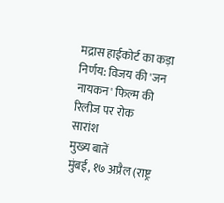मद्रास हाईकोर्ट का कड़ा निर्णय: विजय की 'जन नायकन' फिल्म की रिलीज पर रोक
सारांश
मुख्य बातें
मुंबई, १७ अप्रैल (राष्ट्र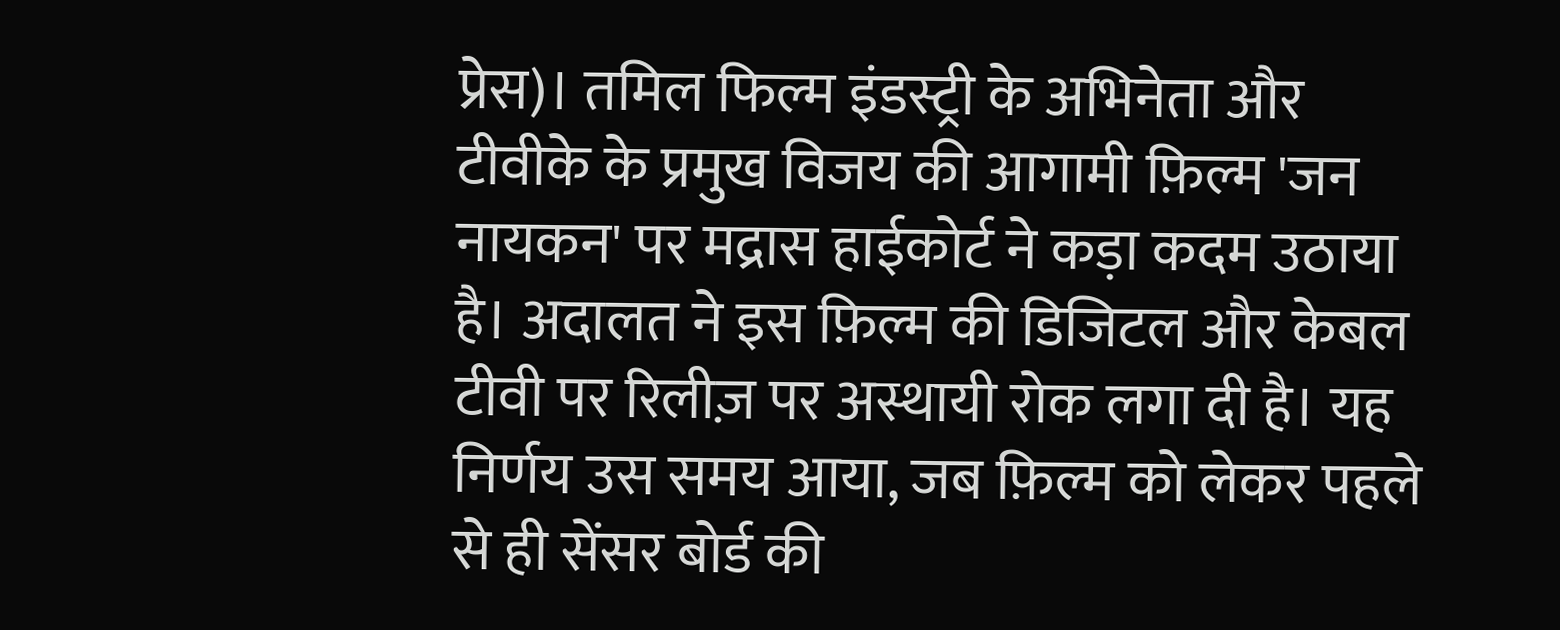प्रेस)। तमिल फिल्म इंडस्ट्री के अभिनेता और टीवीके के प्रमुख विजय की आगामी फ़िल्म 'जन नायकन' पर मद्रास हाईकोर्ट ने कड़ा कदम उठाया है। अदालत ने इस फ़िल्म की डिजिटल और केबल टीवी पर रिलीज़ पर अस्थायी रोक लगा दी है। यह निर्णय उस समय आया, जब फ़िल्म को लेकर पहले से ही सेंसर बोर्ड की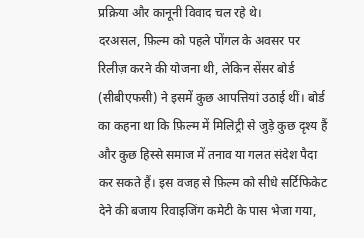प्रक्रिया और कानूनी विवाद चल रहे थे।
दरअसल, फ़िल्म को पहले पोंगल के अवसर पर रिलीज़ करने की योजना थी, लेकिन सेंसर बोर्ड (सीबीएफसी) ने इसमें कुछ आपत्तियां उठाई थीं। बोर्ड का कहना था कि फ़िल्म में मिलिट्री से जुड़े कुछ दृश्य हैं और कुछ हिस्से समाज में तनाव या गलत संदेश पैदा कर सकते हैं। इस वजह से फ़िल्म को सीधे सर्टिफिकेट देने की बजाय रिवाइजिंग कमेटी के पास भेजा गया,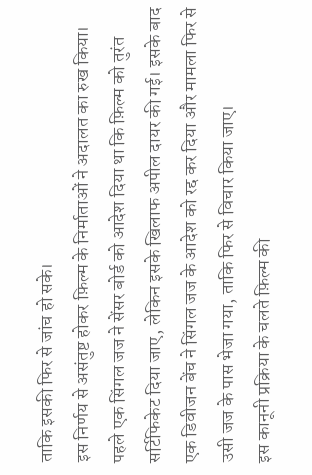ताकि इसकी फिर से जांच हो सके।
इस निर्णय से असंतुष्ट होकर फ़िल्म के निर्माताओं ने अदालत का रुख किया। पहले एक सिंगल जज ने सेंसर बोर्ड को आदेश दिया था कि फ़िल्म को तुरंत सर्टिफिकेट दिया जाए, लेकिन इसके खिलाफ अपील दायर की गई। इसके बाद एक डिवीजन बेंच ने सिंगल जज के आदेश को रद्द कर दिया और मामला फिर से उसी जज के पास भेजा गया, ताकि फिर से विचार किया जाए।
इस कानूनी प्रक्रिया के चलते फ़िल्म की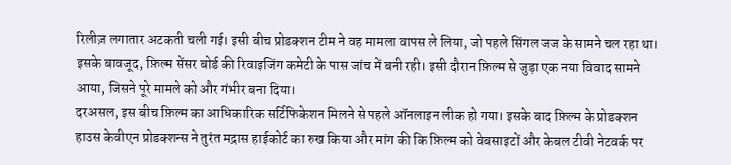रिलीज़ लगातार अटकती चली गई। इसी बीच प्रोडक्शन टीम ने वह मामला वापस ले लिया, जो पहले सिंगल जज के सामने चल रहा था। इसके बावजूद, फ़िल्म सेंसर बोर्ड की रिवाइजिंग कमेटी के पास जांच में बनी रही। इसी दौरान फ़िल्म से जुड़ा एक नया विवाद सामने आया, जिसने पूरे मामले को और गंभीर बना दिया।
दरअसल, इस बीच फ़िल्म का आधिकारिक सर्टिफिकेशन मिलने से पहले ऑनलाइन लीक हो गया। इसके बाद फ़िल्म के प्रोडक्शन हाउस केवीएन प्रोडक्शन्स ने तुरंत मद्रास हाईकोर्ट का रुख किया और मांग की कि फ़िल्म को वेबसाइटों और केबल टीवी नेटवर्क पर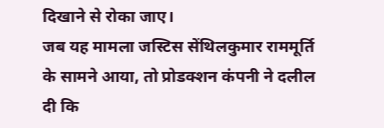दिखाने से रोका जाए।
जब यह मामला जस्टिस सेंथिलकुमार राममूर्ति के सामने आया, तो प्रोडक्शन कंपनी ने दलील दी कि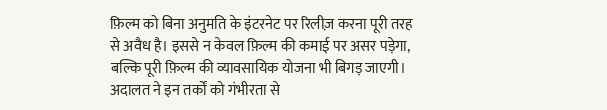फ़िल्म को बिना अनुमति के इंटरनेट पर रिलीज़ करना पूरी तरह से अवैध है। इससे न केवल फ़िल्म की कमाई पर असर पड़ेगा, बल्कि पूरी फ़िल्म की व्यावसायिक योजना भी बिगड़ जाएगी।
अदालत ने इन तर्कों को गंभीरता से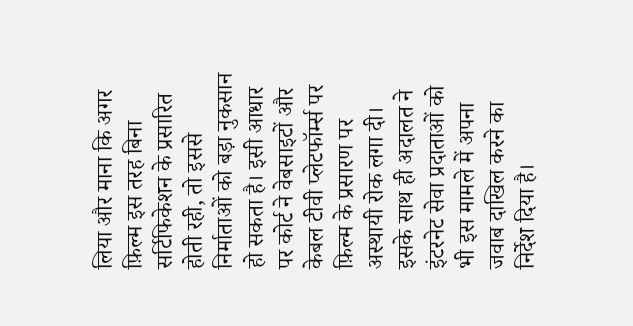लिया और माना कि अगर फ़िल्म इस तरह बिना सर्टिफिकेशन के प्रसारित होती रही, तो इससे निर्माताओं को बड़ा नुकसान हो सकता है। इसी आधार पर कोर्ट ने वेबसाइटों और केबल टीवी प्लेटफॉर्म्स पर फ़िल्म के प्रसारण पर अस्थायी रोक लगा दी।
इसके साथ ही अदालत ने इंटरनेट सेवा प्रदाताओं को भी इस मामले में अपना जवाब दाखिल करने का निर्देश दिया है।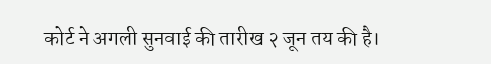कोर्ट ने अगली सुनवाई की तारीख २ जून तय की है।